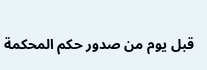قبل يوم من صدور حكم المحكمة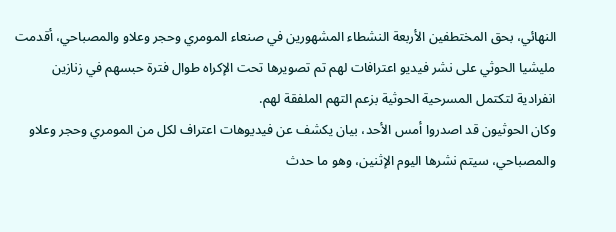النهائي، بحق المختطفين الأربعة النشطاء المشهورين في صنعاء المومري وحجر وعلاو والمصباحي، أقدمت مليشيا الحوثي على نشر فيديو اعترافات لهم تم تصويرها تحت الإكراه طوال فترة حبسهم في زنازين انفرادية لتكتمل المسرحية الحوثية بزعم التهم الملفقة لهم.
وكان الحوثيون قد اصدروا أمس الأحد، بيان يكشف عن فيديوهات اعتراف لكل من المومري وحجر وعلاو والمصباحي، سيتم نشرها اليوم الإثنين، وهو ما حدث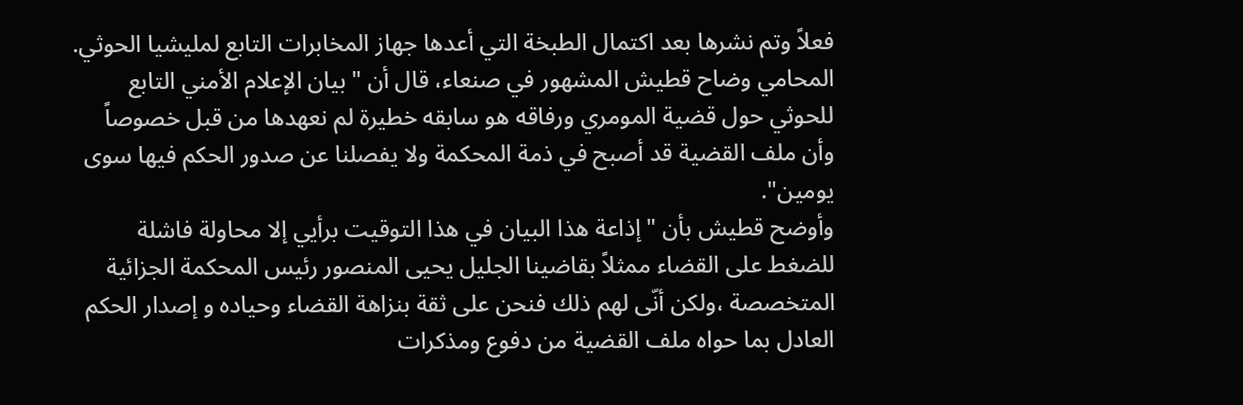فعلاً وتم نشرها بعد اكتمال الطبخة التي أعدها جهاز المخابرات التابع لمليشيا الحوثي.
المحامي وضاح قطيش المشهور في صنعاء، قال أن "بيان الإعلام الأمني التابع للحوثي حول قضية المومري ورفاقه هو سابقه خطيرة لم نعهدها من قبل خصوصاً وأن ملف القضية قد أصبح في ذمة المحكمة ولا يفصلنا عن صدور الحكم فيها سوى يومين".
وأوضح قطيش بأن "إذاعة هذا البيان في هذا التوقيت برأيي إلا محاولة فاشلة للضغط على القضاء ممثلاً بقاضينا الجليل يحيى المنصور رئيس المحكمة الجزائية المتخصصة ،ولكن أنّى لهم ذلك فنحن على ثقة بنزاهة القضاء وحياده و إصدار الحكم العادل بما حواه ملف القضية من دفوع ومذكرات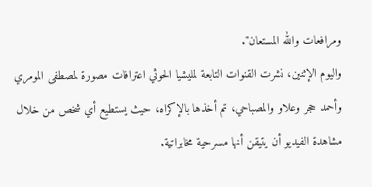ومرافعات والله المستعان".
واليوم الإثنين، نشرت القنوات التابعة لمليشيا الحوثي اعترافات مصورة لمصطفى المومري وأحمد حجر وعلاو والمصباحي، تم أخذها بالإكراه، حيث يستطيع أي شخص من خلال مشاهدة الفيديو أن يتيقن أنها مسرحية مخابراتية.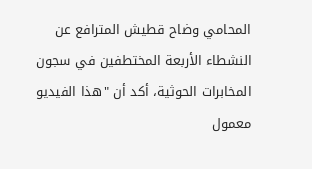المحامي وضاح قطيش المترافع عن النشطاء الأربعة المختطفين في سجون المخابرات الحوثية، أكد أن "هذا الفيديو معمول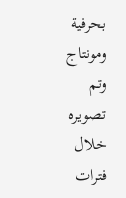بحرفية ومونتاج وتم تصويره خلال فترات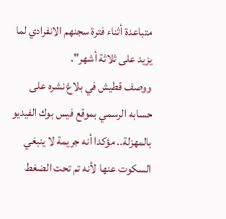متباعدة أثناء فترة سجنهم الانفرادي لما يزيد على ثلاثة أشهر".
ووصف قطيش في بلاغ نشره على حسابه الرسمي بموقع فيس بوك الفيديو بالمهزلة.. مؤكدا أنه جريمة لا ينبغي السكوت عنها لأنه تم تحت الضغط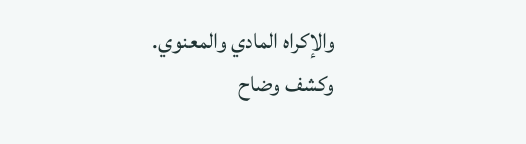والإكراه المادي والمعنوي.
وكشف وضاح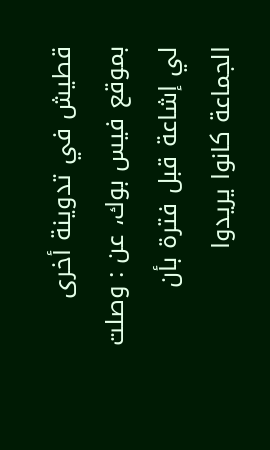قطيش في تدوينة أخرى بموقع فيس بوك، عن : وصلت لي إشاعة قبل فترة بأن الجماعة كانوا يريدوا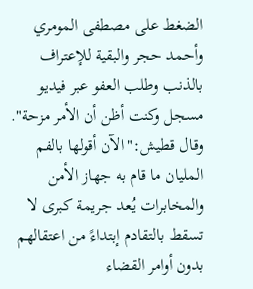الضغط على مصطفى المومري وأحمد حجر والبقية للإعتراف بالذنب وطلب العفو عبر فيديو مسجل وكنت أظن أن الأمر مزحة".
وقال قطيش:"الآن أقولها بالفم المليان ما قام به جهاز الأمن والمخابرات يُعد جريمة كبرى لا تسقط بالتقادم إبتداءً من اعتقالهم بدون أوامر القضاء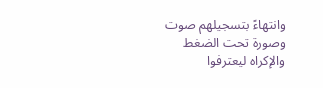وانتهاءً بتسجيلهم صوت وصورة تحت الضغط والإكراه ليعترفوا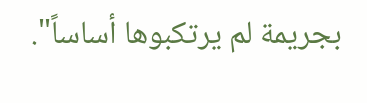بجريمة لم يرتكبوها أساساً".